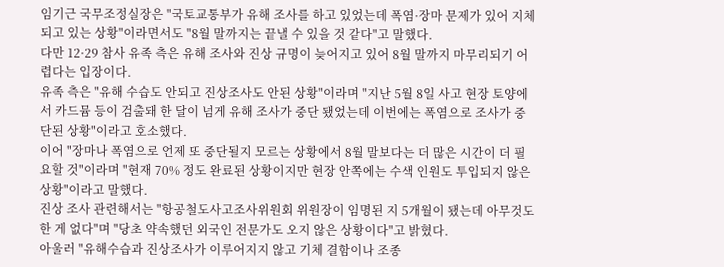임기근 국무조정실장은 "국토교통부가 유해 조사를 하고 있었는데 폭염·장마 문제가 있어 지체되고 있는 상황"이라면서도 "8월 말까지는 끝낼 수 있을 것 같다"고 말했다.
다만 12·29 참사 유족 측은 유해 조사와 진상 규명이 늦어지고 있어 8월 말까지 마무리되기 어렵다는 입장이다.
유족 측은 "유해 수습도 안되고 진상조사도 안된 상황"이라며 "지난 5월 8일 사고 현장 토양에서 카드뮴 등이 검출돼 한 달이 넘게 유해 조사가 중단 됐었는데 이번에는 폭염으로 조사가 중단된 상황"이라고 호소했다.
이어 "장마나 폭염으로 언제 또 중단될지 모르는 상황에서 8월 말보다는 더 많은 시간이 더 필요할 것"이라며 "현재 70% 정도 완료된 상황이지만 현장 안쪽에는 수색 인원도 투입되지 않은 상황"이라고 말했다.
진상 조사 관련해서는 "항공철도사고조사위원회 위원장이 임명된 지 5개월이 됐는데 아무것도 한 게 없다"며 "당초 약속했던 외국인 전문가도 오지 않은 상황이다"고 밝혔다.
아울러 "유해수습과 진상조사가 이루어지지 않고 기체 결함이나 조종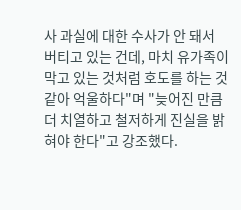사 과실에 대한 수사가 안 돼서 버티고 있는 건데, 마치 유가족이 막고 있는 것처럼 호도를 하는 것 같아 억울하다"며 "늦어진 만큼 더 치열하고 철저하게 진실을 밝혀야 한다"고 강조했다.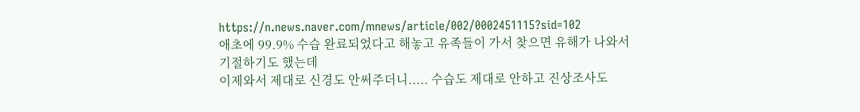https://n.news.naver.com/mnews/article/002/0002451115?sid=102
애초에 99.9% 수습 완료되었다고 해놓고 유족들이 가서 찾으면 유해가 나와서 기절하기도 했는데
이제와서 제대로 신경도 안써주더니..... 수습도 제대로 안하고 진상조사도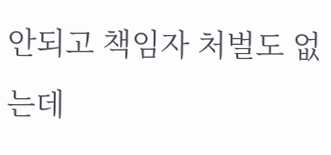안되고 책임자 처벌도 없는데